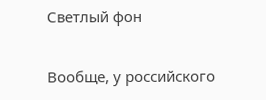Светлый фон

Вообще, у российского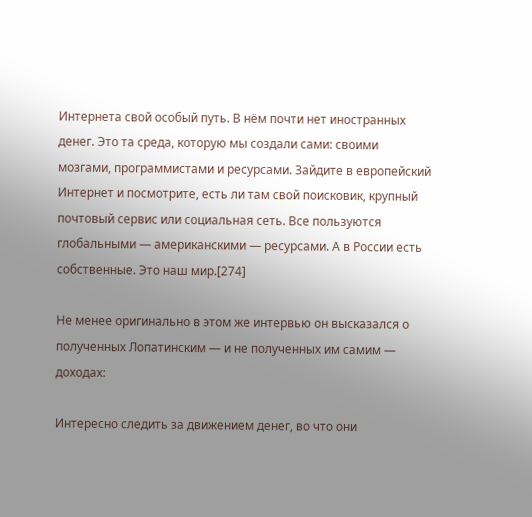Интернета свой особый путь. В нём почти нет иностранных денег. Это та среда, которую мы создали сами: своими мозгами, программистами и ресурсами. Зайдите в европейский Интернет и посмотрите, есть ли там свой поисковик, крупный почтовый сервис или социальная сеть. Все пользуются глобальными — американскими — ресурсами. А в России есть собственные. Это наш мир.[274]

Не менее оригинально в этом же интервью он высказался о полученных Лопатинским — и не полученных им самим — доходах:

Интересно следить за движением денег, во что они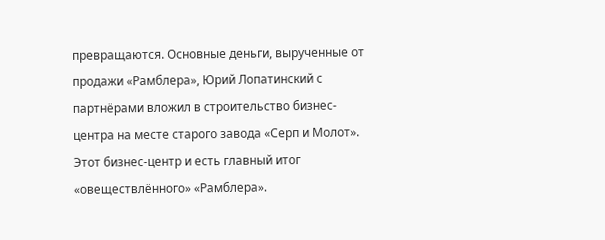превращаются. Основные деньги, вырученные от продажи «Рамблера», Юрий Лопатинский с партнёрами вложил в строительство бизнес-центра на месте старого завода «Серп и Молот». Этот бизнес-центр и есть главный итог «овеществлённого» «Рамблера».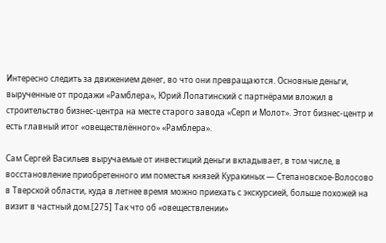Интересно следить за движением денег, во что они превращаются. Основные деньги, вырученные от продажи «Рамблера», Юрий Лопатинский с партнёрами вложил в строительство бизнес-центра на месте старого завода «Серп и Молот». Этот бизнес-центр и есть главный итог «овеществлённого» «Рамблера».

Сам Сергей Васильев выручаемые от инвестиций деньги вкладывает, в том числе, в восстановление приобретенного им поместья князей Куракиных — Степановское-Волосово в Тверской области, куда в летнее время можно приехать с экскурсией, больше похожей на визит в частный дом.[275] Так что об «овеществлении»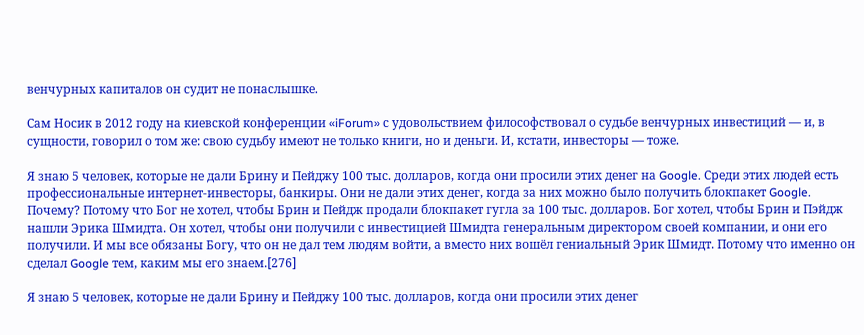венчурных капиталов он судит не понаслышке.

Сам Носик в 2012 году на киевской конференции «iForum» с удовольствием философствовал о судьбе венчурных инвестиций — и, в сущности, говорил о том же: свою судьбу имеют не только книги, но и деньги. И, кстати, инвесторы — тоже.

Я знаю 5 человек, которые не дали Брину и Пейджу 100 тыс. долларов, когда они просили этих денег на Google. Среди этих людей есть профессиональные интернет-инвесторы, банкиры. Они не дали этих денег, когда за них можно было получить блокпакет Google. Почему? Потому что Бог не хотел, чтобы Брин и Пейдж продали блокпакет гугла за 100 тыс. долларов. Бог хотел, чтобы Брин и Пэйдж нашли Эрика Шмидта. Он хотел, чтобы они получили с инвестицией Шмидта генеральным директором своей компании, и они его получили. И мы все обязаны Богу, что он не дал тем людям войти, а вместо них вошёл гениальный Эрик Шмидт. Потому что именно он сделал Google тем, каким мы его знаем.[276]

Я знаю 5 человек, которые не дали Брину и Пейджу 100 тыс. долларов, когда они просили этих денег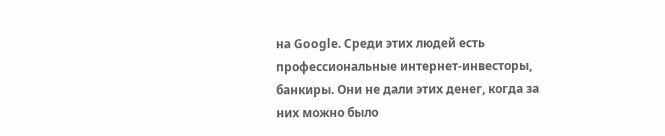на Google. Среди этих людей есть профессиональные интернет-инвесторы, банкиры. Они не дали этих денег, когда за них можно было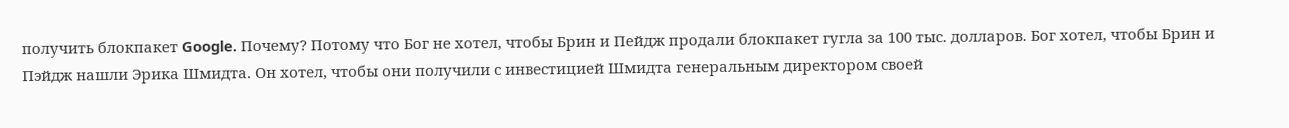получить блокпакет Google. Почему? Потому что Бог не хотел, чтобы Брин и Пейдж продали блокпакет гугла за 100 тыс. долларов. Бог хотел, чтобы Брин и Пэйдж нашли Эрика Шмидта. Он хотел, чтобы они получили с инвестицией Шмидта генеральным директором своей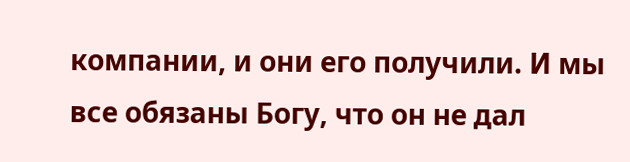компании, и они его получили. И мы все обязаны Богу, что он не дал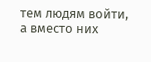тем людям войти, а вместо них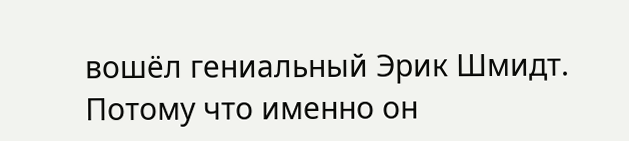вошёл гениальный Эрик Шмидт. Потому что именно он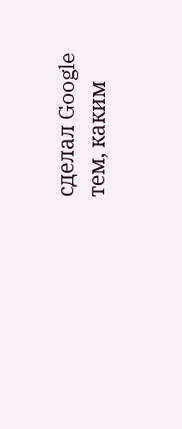сделал Google тем, каким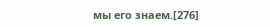мы его знаем.[276]